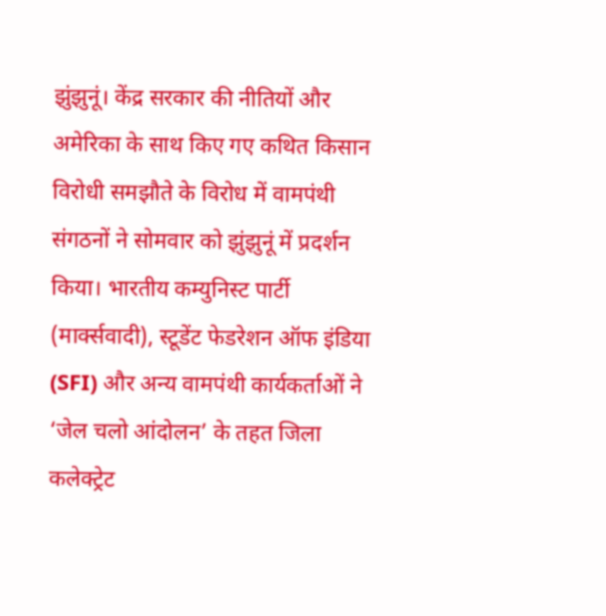झुंझुनूं। केंद्र सरकार की नीतियों और अमेरिका के साथ किए गए कथित किसान विरोधी समझौते के विरोध में वामपंथी संगठनों ने सोमवार को झुंझुनूं में प्रदर्शन किया। भारतीय कम्युनिस्ट पार्टी (मार्क्सवादी), स्टूडेंट फेडरेशन ऑफ इंडिया (SFI) और अन्य वामपंथी कार्यकर्ताओं ने ‘जेल चलो आंदोलन’ के तहत जिला कलेक्ट्रेट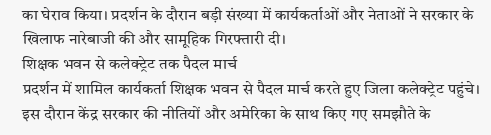का घेराव किया। प्रदर्शन के दौरान बड़ी संख्या में कार्यकर्ताओं और नेताओं ने सरकार के खिलाफ नारेबाजी की और सामूहिक गिरफ्तारी दी।
शिक्षक भवन से कलेक्ट्रेट तक पैदल मार्च
प्रदर्शन में शामिल कार्यकर्ता शिक्षक भवन से पैदल मार्च करते हुए जिला कलेक्ट्रेट पहुंचे। इस दौरान केंद्र सरकार की नीतियों और अमेरिका के साथ किए गए समझौते के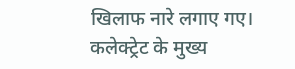खिलाफ नारे लगाए गए।
कलेक्ट्रेट के मुख्य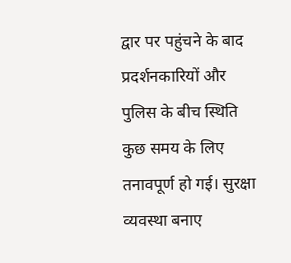द्वार पर पहुंचने के बाद प्रदर्शनकारियों और पुलिस के बीच स्थिति कुछ समय के लिए तनावपूर्ण हो गई। सुरक्षा व्यवस्था बनाए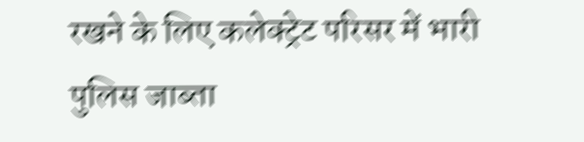रखने के लिए कलेक्ट्रेट परिसर में भारी पुलिस जाब्ता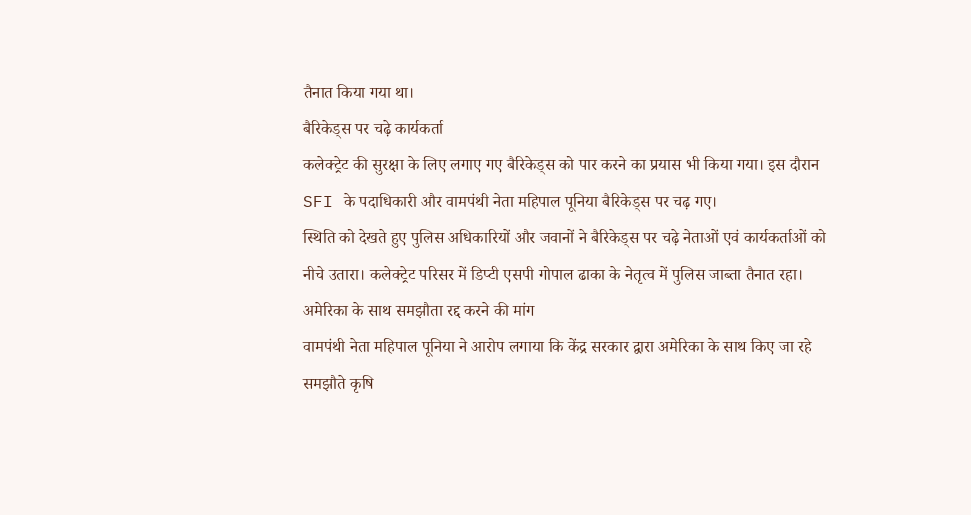तैनात किया गया था।
बैरिकेड्स पर चढ़े कार्यकर्ता
कलेक्ट्रेट की सुरक्षा के लिए लगाए गए बैरिकेड्स को पार करने का प्रयास भी किया गया। इस दौरान SFI के पदाधिकारी और वामपंथी नेता महिपाल पूनिया बैरिकेड्स पर चढ़ गए।
स्थिति को देखते हुए पुलिस अधिकारियों और जवानों ने बैरिकेड्स पर चढ़े नेताओं एवं कार्यकर्ताओं को नीचे उतारा। कलेक्ट्रेट परिसर में डिप्टी एसपी गोपाल ढाका के नेतृत्व में पुलिस जाब्ता तैनात रहा।
अमेरिका के साथ समझौता रद्द करने की मांग
वामपंथी नेता महिपाल पूनिया ने आरोप लगाया कि केंद्र सरकार द्वारा अमेरिका के साथ किए जा रहे समझौते कृषि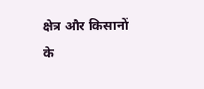क्षेत्र और किसानों के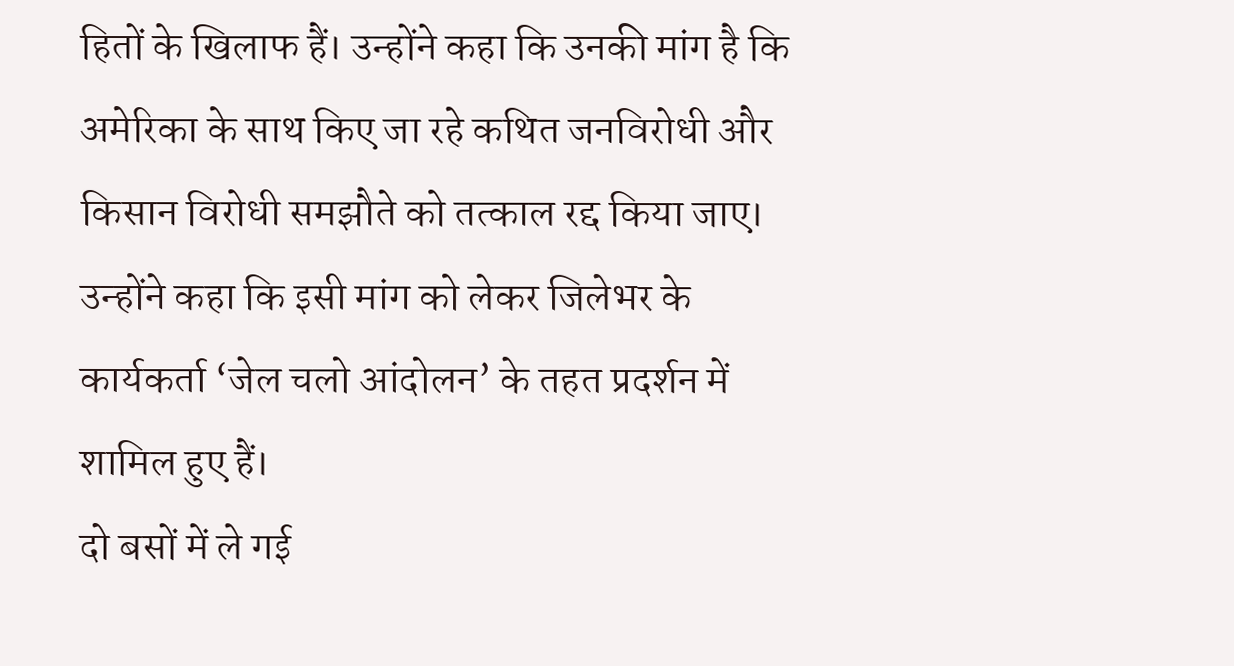हितों के खिलाफ हैं। उन्होंने कहा कि उनकी मांग है कि अमेरिका के साथ किए जा रहे कथित जनविरोधी और किसान विरोधी समझौते को तत्काल रद्द किया जाए।
उन्होंने कहा कि इसी मांग को लेकर जिलेभर के कार्यकर्ता ‘जेल चलो आंदोलन’ के तहत प्रदर्शन में शामिल हुए हैं।
दो बसों में ले गई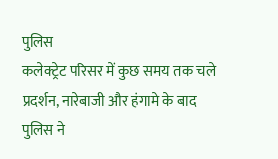पुलिस
कलेक्ट्रेट परिसर में कुछ समय तक चले प्रदर्शन, नारेबाजी और हंगामे के बाद पुलिस ने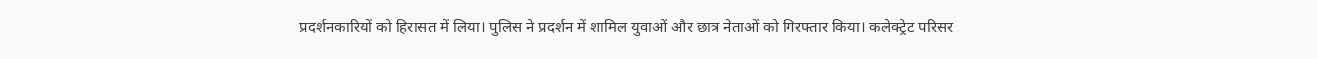प्रदर्शनकारियों को हिरासत में लिया। पुलिस ने प्रदर्शन में शामिल युवाओं और छात्र नेताओं को गिरफ्तार किया। कलेक्ट्रेट परिसर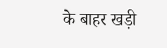के बाहर खड़ी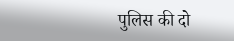पुलिस की दो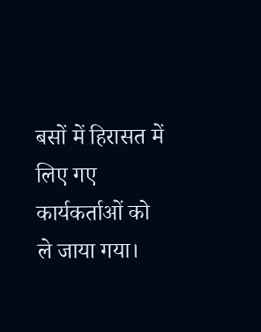बसों में हिरासत में लिए गए कार्यकर्ताओं को ले जाया गया।